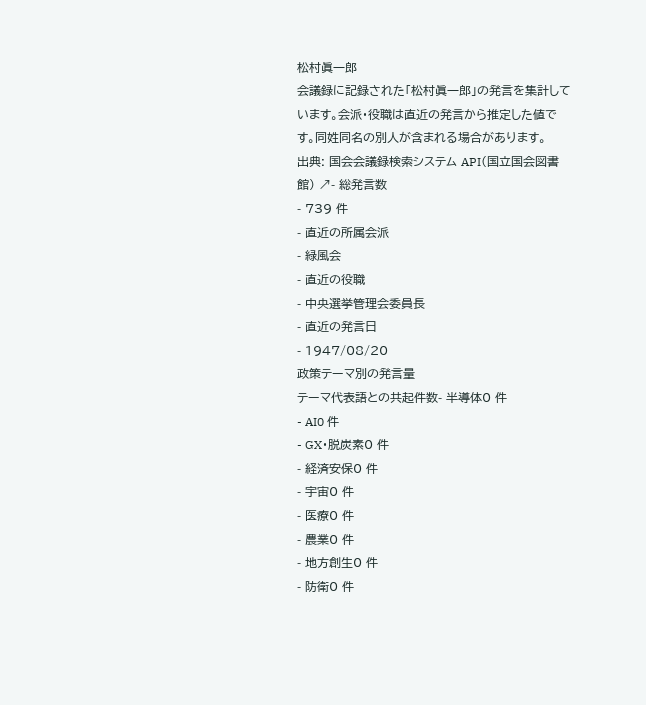松村眞一郎
会議録に記録された「松村眞一郎」の発言を集計しています。会派・役職は直近の発言から推定した値です。同姓同名の別人が含まれる場合があります。
出典: 国会会議録検索システム API(国立国会図書館) ↗- 総発言数
- 739 件
- 直近の所属会派
- 緑風会
- 直近の役職
- 中央選挙管理会委員長
- 直近の発言日
- 1947/08/20
政策テーマ別の発言量
テーマ代表語との共起件数- 半導体0 件
- AI0 件
- GX・脱炭素0 件
- 経済安保0 件
- 宇宙0 件
- 医療0 件
- 農業0 件
- 地方創生0 件
- 防衛0 件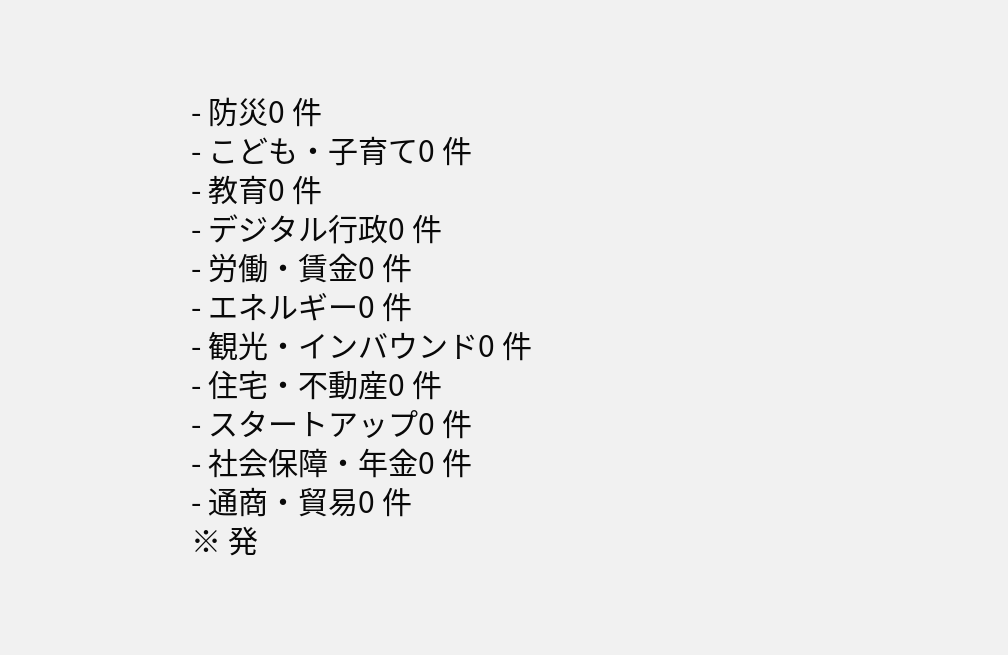- 防災0 件
- こども・子育て0 件
- 教育0 件
- デジタル行政0 件
- 労働・賃金0 件
- エネルギー0 件
- 観光・インバウンド0 件
- 住宅・不動産0 件
- スタートアップ0 件
- 社会保障・年金0 件
- 通商・貿易0 件
※ 発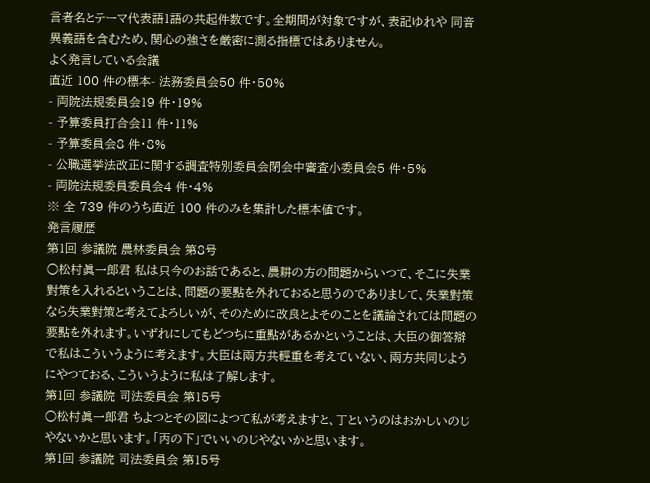言者名とテーマ代表語1語の共起件数です。全期間が対象ですが、表記ゆれや 同音異義語を含むため、関心の強さを厳密に測る指標ではありません。
よく発言している会議
直近 100 件の標本- 法務委員会50 件・50%
- 両院法規委員会19 件・19%
- 予算委員打合会11 件・11%
- 予算委員会8 件・8%
- 公職選挙法改正に関する調査特別委員会閉会中審査小委員会5 件・5%
- 両院法規委員委員会4 件・4%
※ 全 739 件のうち直近 100 件のみを集計した標本値です。
発言履歴
第1回 参議院 農林委員会 第8号
○松村眞一郎君 私は只今のお話であると、農耕の方の問題からいつて、そこに失業對策を入れるということは、問題の要點を外れておると思うのでありまして、失業對策なら失業對策と考えてよろしいが、そのために改良とよそのことを議論されては問題の要點を外れます。いずれにしてもどつちに重點があるかということは、大臣の御答辯で私はこういうように考えます。大臣は兩方共輕重を考えていない、兩方共同じようにやつておる、こういうように私は了解します。
第1回 参議院 司法委員会 第15号
○松村眞一郎君 ちよつとその図によつて私が考えますと、丁というのはおかしいのじやないかと思います。「丙の下」でいいのじやないかと思います。
第1回 参議院 司法委員会 第15号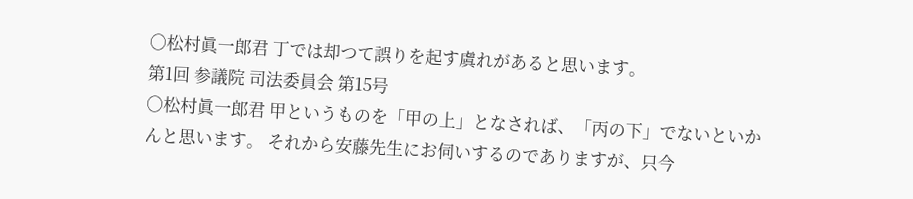○松村眞一郎君 丁では却つて誤りを起す虞れがあると思います。
第1回 参議院 司法委員会 第15号
○松村眞一郎君 甲というものを「甲の上」となされば、「丙の下」でないといかんと思います。 それから安藤先生にお伺いするのでありますが、只今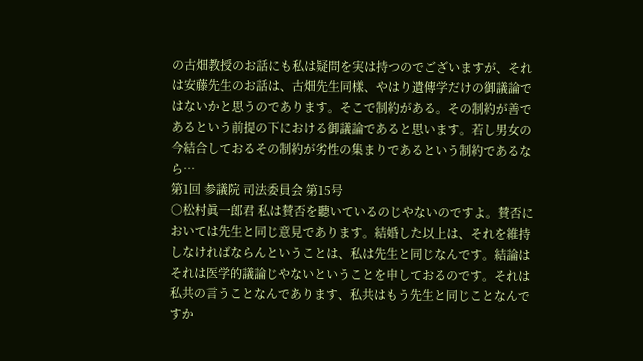の古畑教授のお話にも私は疑問を実は持つのでございますが、それは安藤先生のお話は、古畑先生同樣、やはり遺傳学だけの御議論ではないかと思うのであります。そこで制約がある。その制約が善であるという前提の下における御議論であると思います。若し男女の今結合しておるその制約が劣性の集まりであるという制約であるなら…
第1回 参議院 司法委員会 第15号
○松村眞一郎君 私は賛否を聽いているのじやないのですよ。賛否においては先生と同じ意見であります。結婚した以上は、それを維持しなければならんということは、私は先生と同じなんです。結論はそれは医学的議論じやないということを申しておるのです。それは私共の言うことなんであります、私共はもう先生と同じことなんですか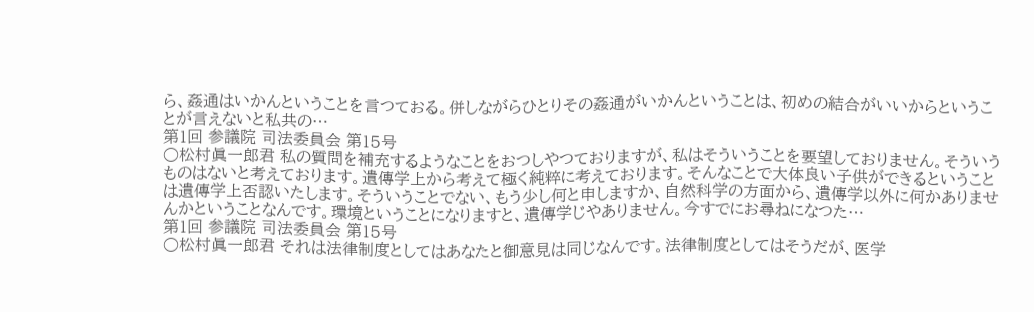ら、姦通はいかんということを言つておる。併しながらひとりその姦通がいかんということは、初めの結合がいいからということが言えないと私共の…
第1回 参議院 司法委員会 第15号
○松村眞一郎君 私の質問を補充するようなことをおつしやつておりますが、私はそういうことを要望しておりません。そういうものはないと考えております。遺傳学上から考えて極く純粹に考えております。そんなことで大体良い子供ができるということは遺傳学上否認いたします。そういうことでない、もう少し何と申しますか、自然科学の方面から、遺傳学以外に何かありませんかということなんです。環境ということになりますと、遺傳学じやありません。今すでにお尋ねになつた…
第1回 参議院 司法委員会 第15号
○松村眞一郎君 それは法律制度としてはあなたと御意見は同じなんです。法律制度としてはそうだが、医学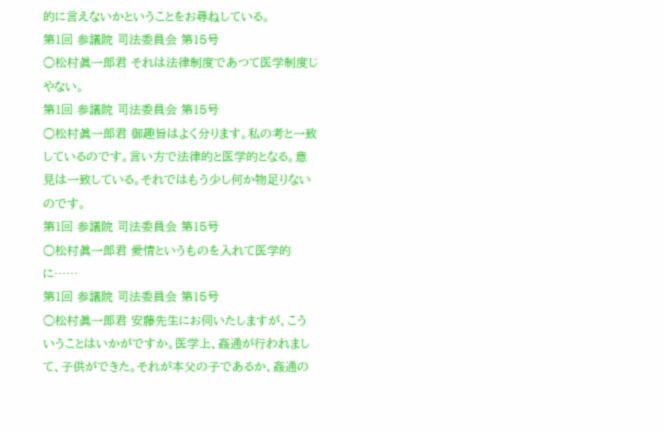的に言えないかということをお尋ねしている。
第1回 参議院 司法委員会 第15号
○松村眞一郎君 それは法律制度であつて医学制度じやない。
第1回 参議院 司法委員会 第15号
○松村眞一郎君 御趣旨はよく分ります。私の考と一致しているのです。言い方で法律的と医学的となる。意見は一致している。それではもう少し何か物足りないのです。
第1回 参議院 司法委員会 第15号
○松村眞一郎君 愛情というものを入れて医学的に……
第1回 参議院 司法委員会 第15号
○松村眞一郎君 安藤先生にお伺いたしますが、こういうことはいかがですか。医学上、姦通が行われまして、子供ができた。それが本父の子であるか、姦通の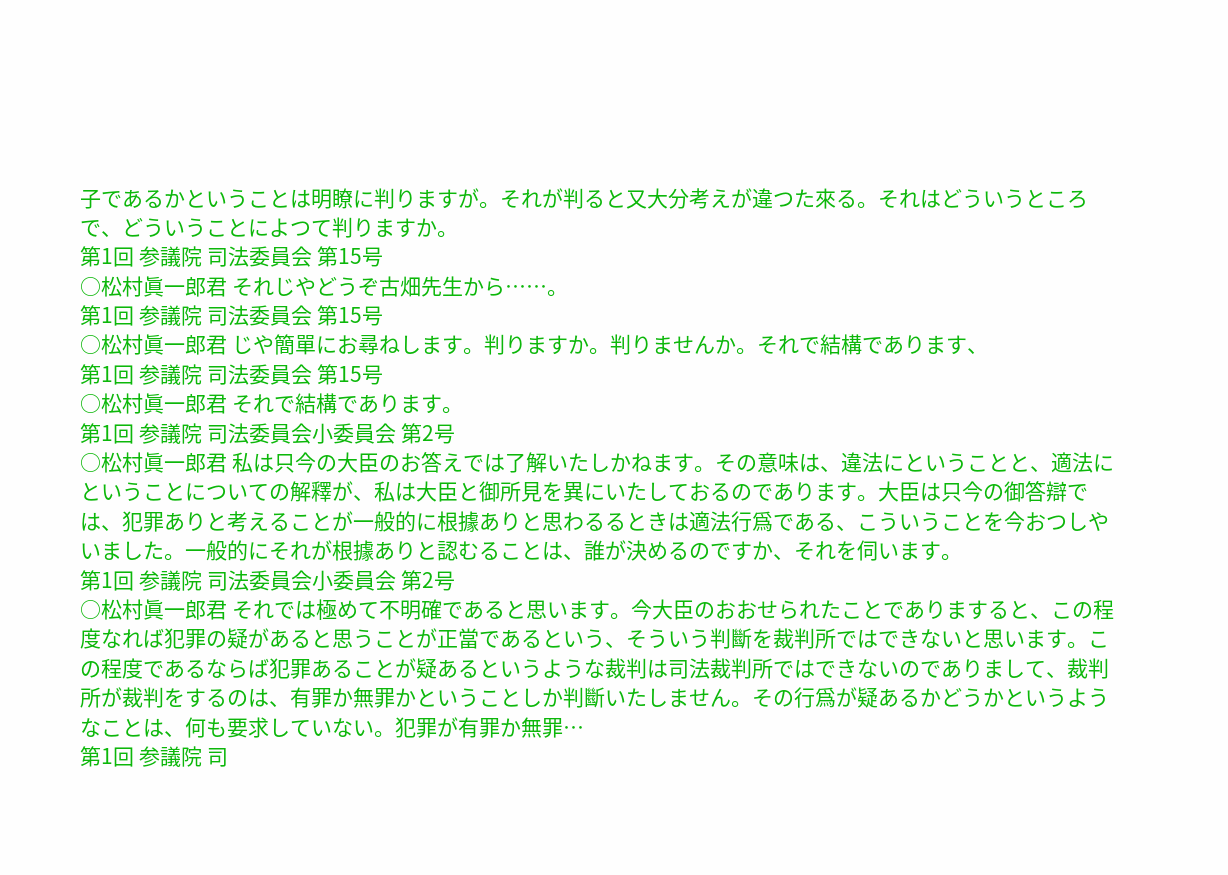子であるかということは明瞭に判りますが。それが判ると又大分考えが違つた來る。それはどういうところで、どういうことによつて判りますか。
第1回 参議院 司法委員会 第15号
○松村眞一郎君 それじやどうぞ古畑先生から……。
第1回 参議院 司法委員会 第15号
○松村眞一郎君 じや簡單にお尋ねします。判りますか。判りませんか。それで結構であります、
第1回 参議院 司法委員会 第15号
○松村眞一郎君 それで結構であります。
第1回 参議院 司法委員会小委員会 第2号
○松村眞一郎君 私は只今の大臣のお答えでは了解いたしかねます。その意味は、違法にということと、適法にということについての解釋が、私は大臣と御所見を異にいたしておるのであります。大臣は只今の御答辯では、犯罪ありと考えることが一般的に根據ありと思わるるときは適法行爲である、こういうことを今おつしやいました。一般的にそれが根據ありと認むることは、誰が決めるのですか、それを伺います。
第1回 参議院 司法委員会小委員会 第2号
○松村眞一郎君 それでは極めて不明確であると思います。今大臣のおおせられたことでありますると、この程度なれば犯罪の疑があると思うことが正當であるという、そういう判斷を裁判所ではできないと思います。この程度であるならば犯罪あることが疑あるというような裁判は司法裁判所ではできないのでありまして、裁判所が裁判をするのは、有罪か無罪かということしか判斷いたしません。その行爲が疑あるかどうかというようなことは、何も要求していない。犯罪が有罪か無罪…
第1回 参議院 司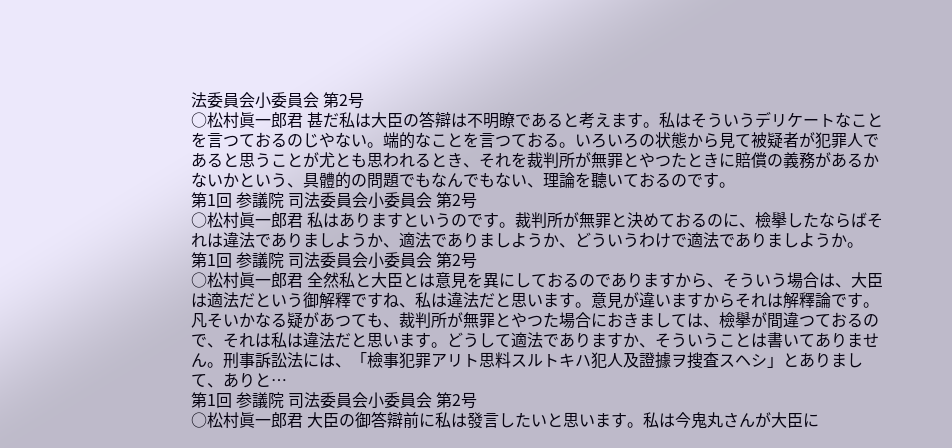法委員会小委員会 第2号
○松村眞一郎君 甚だ私は大臣の答辯は不明瞭であると考えます。私はそういうデリケートなことを言つておるのじやない。端的なことを言つておる。いろいろの状態から見て被疑者が犯罪人であると思うことが尤とも思われるとき、それを裁判所が無罪とやつたときに賠償の義務があるかないかという、具體的の問題でもなんでもない、理論を聽いておるのです。
第1回 参議院 司法委員会小委員会 第2号
○松村眞一郎君 私はありますというのです。裁判所が無罪と決めておるのに、檢擧したならばそれは違法でありましようか、適法でありましようか、どういうわけで適法でありましようか。
第1回 参議院 司法委員会小委員会 第2号
○松村眞一郎君 全然私と大臣とは意見を異にしておるのでありますから、そういう場合は、大臣は適法だという御解釋ですね、私は違法だと思います。意見が違いますからそれは解釋論です。凡そいかなる疑があつても、裁判所が無罪とやつた場合におきましては、檢擧が間違つておるので、それは私は違法だと思います。どうして適法でありますか、そういうことは書いてありません。刑事訴訟法には、「檢事犯罪アリト思料スルトキハ犯人及證據ヲ搜査スヘシ」とありまして、ありと…
第1回 参議院 司法委員会小委員会 第2号
○松村眞一郎君 大臣の御答辯前に私は發言したいと思います。私は今鬼丸さんが大臣に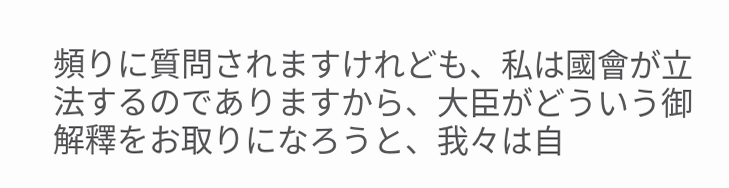頻りに質問されますけれども、私は國會が立法するのでありますから、大臣がどういう御解釋をお取りになろうと、我々は自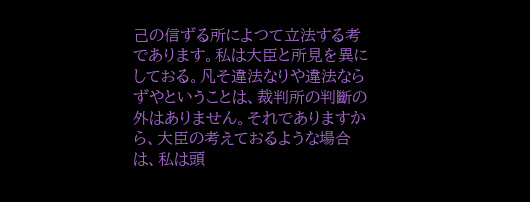己の信ずる所によつて立法する考であります。私は大臣と所見を異にしておる。凡そ違法なりや違法ならずやということは、裁判所の判斷の外はありません。それでありますから、大臣の考えておるような場合は、私は頭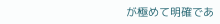が極めて明確であ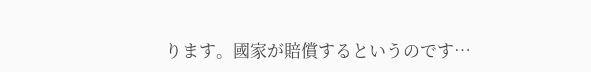ります。國家が賠償するというのです…